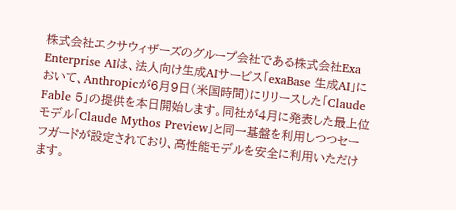株式会社エクサウィザーズのグループ会社である株式会社Exa Enterprise AIは、法人向け生成AIサービス「exaBase 生成AI」において、Anthropicが6月9日(米国時間)にリリースした「Claude Fable 5」の提供を本日開始します。同社が4月に発表した最上位モデル「Claude Mythos Preview」と同一基盤を利用しつつセーフガードが設定されており、高性能モデルを安全に利用いただけます。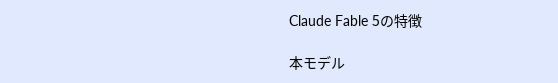Claude Fable 5の特徴

本モデル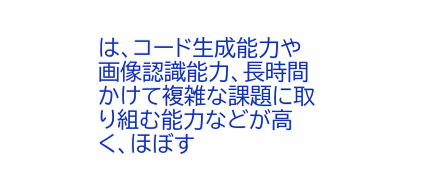は、コード生成能力や画像認識能力、長時間かけて複雑な課題に取り組む能力などが高く、ほぼす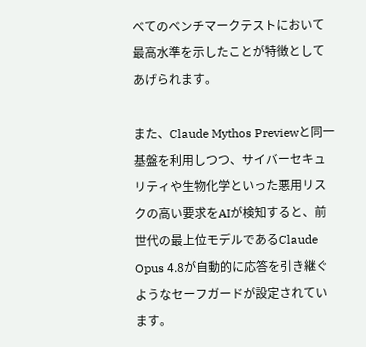べてのベンチマークテストにおいて最高水準を示したことが特徴としてあげられます。

また、Claude Mythos Previewと同一基盤を利用しつつ、サイバーセキュリティや生物化学といった悪用リスクの高い要求をAIが検知すると、前世代の最上位モデルであるClaude Opus 4.8が自動的に応答を引き継ぐようなセーフガードが設定されています。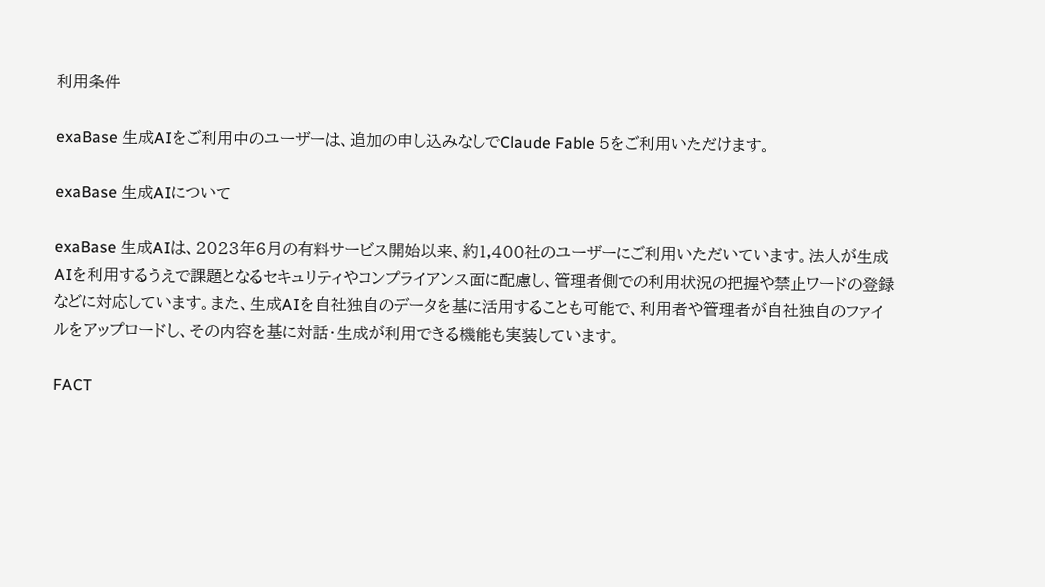利用条件

exaBase 生成AIをご利用中のユーザーは、追加の申し込みなしでClaude Fable 5をご利用いただけます。

exaBase 生成AIについて

exaBase 生成AIは、2023年6月の有料サービス開始以来、約1,400社のユーザーにご利用いただいています。法人が生成AIを利用するうえで課題となるセキュリティやコンプライアンス面に配慮し、管理者側での利用状況の把握や禁止ワードの登録などに対応しています。また、生成AIを自社独自のデータを基に活用することも可能で、利用者や管理者が自社独自のファイルをアップロードし、その内容を基に対話・生成が利用できる機能も実装しています。

FACT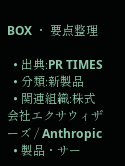BOX ・ 要点整理

  • 出典:PR TIMES
  • 分類:新製品
  • 関連組織:株式会社エクサウィザーズ / Anthropic
  • 製品・サー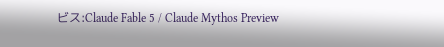ビス:Claude Fable 5 / Claude Mythos Preview